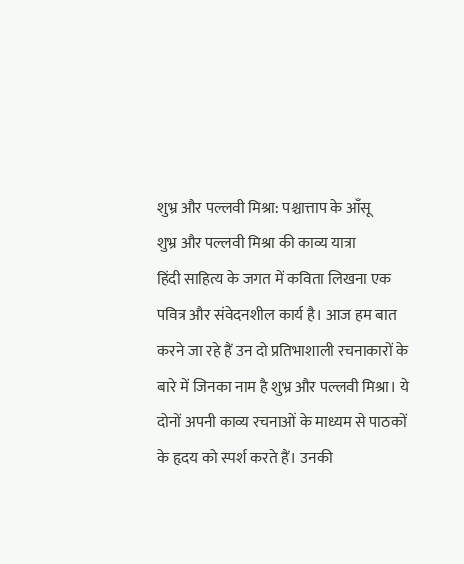शुभ्र और पल्लवी मिश्रा: पश्चात्ताप के आँसू
शुभ्र और पल्लवी मिश्रा की काव्य यात्रा
हिंदी साहित्य के जगत में कविता लिखना एक पवित्र और संवेदनशील कार्य है। आज हम बात करने जा रहे हैं उन दो प्रतिभाशाली रचनाकारों के बारे में जिनका नाम है शुभ्र और पल्लवी मिश्रा। ये दोनों अपनी काव्य रचनाओं के माध्यम से पाठकों के हृदय को स्पर्श करते हैं। उनकी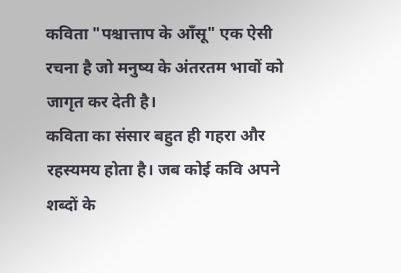कविता "पश्चात्ताप के आँसू" एक ऐसी रचना है जो मनुष्य के अंतरतम भावों को जागृत कर देती है।
कविता का संसार बहुत ही गहरा और रहस्यमय होता है। जब कोई कवि अपने शब्दों के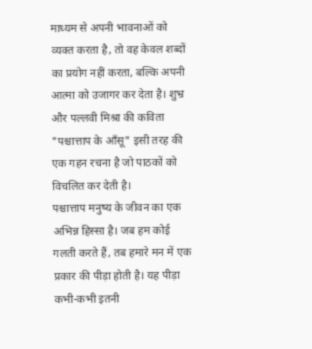माध्यम से अपनी भावनाओं को व्यक्त करता है, तो वह केवल शब्दों का प्रयोग नहीं करता, बल्कि अपनी आत्मा को उजागर कर देता है। शुभ्र और पल्लवी मिश्रा की कविता "पश्चात्ताप के आँसू" इसी तरह की एक गहन रचना है जो पाठकों को विचलित कर देती है।
पश्चात्ताप मनुष्य के जीवन का एक अभिन्न हिस्सा है। जब हम कोई गलती करते हैं, तब हमारे मन में एक प्रकार की पीड़ा होती है। यह पीड़ा कभी-कभी इतनी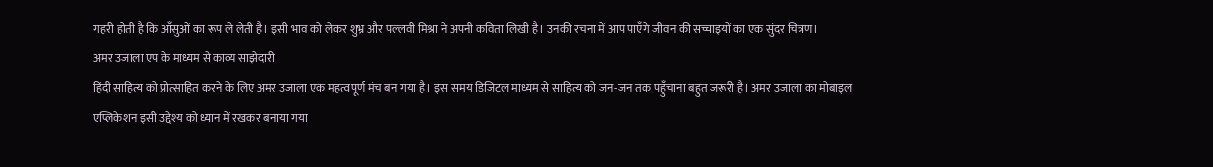गहरी होती है कि आँसुओं का रूप ले लेती है। इसी भाव को लेकर शुभ्र और पल्लवी मिश्रा ने अपनी कविता लिखी है। उनकी रचना में आप पाएँगे जीवन की सच्चाइयों का एक सुंदर चित्रण।
अमर उजाला एप के माध्यम से काव्य साझेदारी
हिंदी साहित्य को प्रोत्साहित करने के लिए अमर उजाला एक महत्वपूर्ण मंच बन गया है। इस समय डिजिटल माध्यम से साहित्य को जन-जन तक पहुँचाना बहुत जरूरी है। अमर उजाला का मोबाइल एप्लिकेशन इसी उद्देश्य को ध्यान में रखकर बनाया गया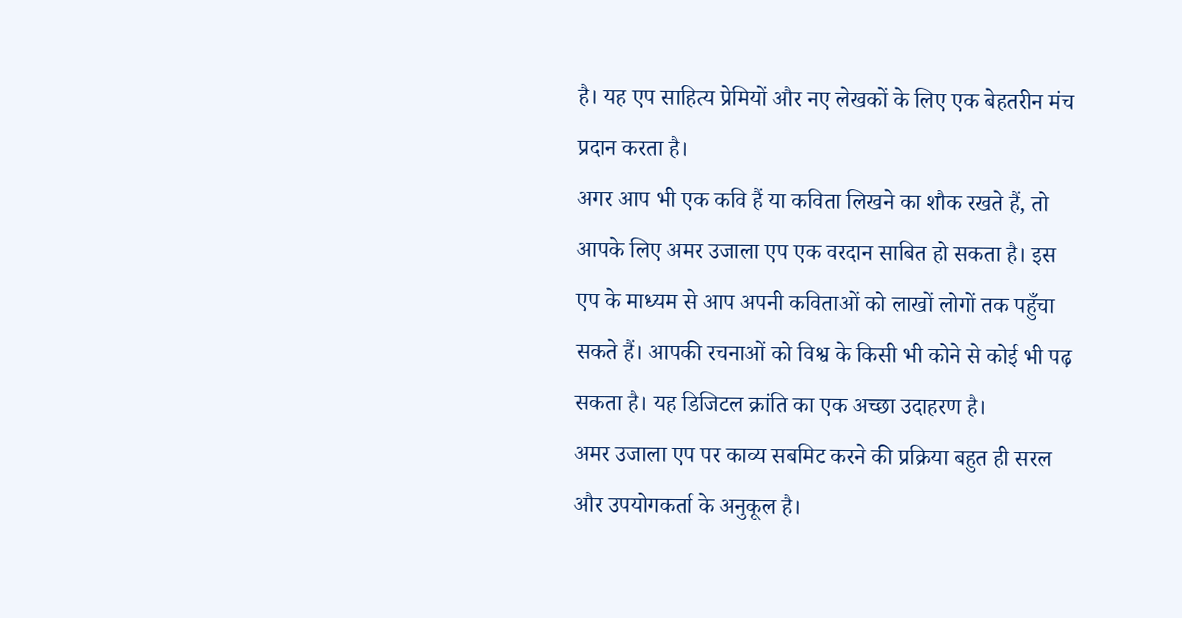है। यह एप साहित्य प्रेमियों और नए लेखकों के लिए एक बेहतरीन मंच प्रदान करता है।
अगर आप भी एक कवि हैं या कविता लिखने का शौक रखते हैं, तो आपके लिए अमर उजाला एप एक वरदान साबित हो सकता है। इस एप के माध्यम से आप अपनी कविताओं को लाखों लोगों तक पहुँचा सकते हैं। आपकी रचनाओं को विश्व के किसी भी कोने से कोई भी पढ़ सकता है। यह डिजिटल क्रांति का एक अच्छा उदाहरण है।
अमर उजाला एप पर काव्य सबमिट करने की प्रक्रिया बहुत ही सरल और उपयोगकर्ता के अनुकूल है।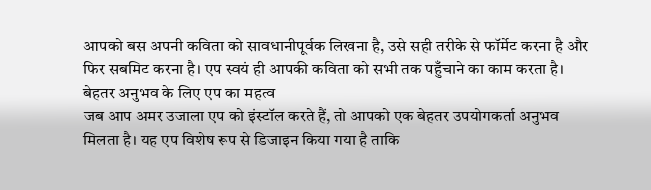आपको बस अपनी कविता को सावधानीपूर्वक लिखना है, उसे सही तरीके से फॉर्मेट करना है और फिर सबमिट करना है। एप स्वयं ही आपकी कविता को सभी तक पहुँचाने का काम करता है।
बेहतर अनुभव के लिए एप का महत्व
जब आप अमर उजाला एप को इंस्टॉल करते हैं, तो आपको एक बेहतर उपयोगकर्ता अनुभव मिलता है। यह एप विशेष रूप से डिजाइन किया गया है ताकि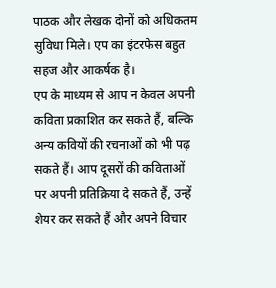पाठक और लेखक दोनों को अधिकतम सुविधा मिले। एप का इंटरफेस बहुत सहज और आकर्षक है।
एप के माध्यम से आप न केवल अपनी कविता प्रकाशित कर सकते हैं, बल्कि अन्य कवियों की रचनाओं को भी पढ़ सकते हैं। आप दूसरों की कविताओं पर अपनी प्रतिक्रिया दे सकते हैं, उन्हें शेयर कर सकते हैं और अपने विचार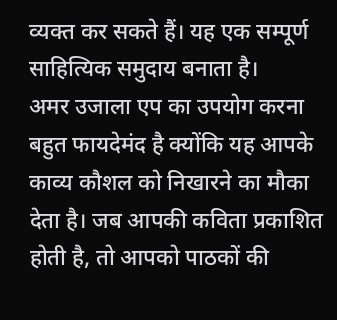व्यक्त कर सकते हैं। यह एक सम्पूर्ण साहित्यिक समुदाय बनाता है।
अमर उजाला एप का उपयोग करना बहुत फायदेमंद है क्योंकि यह आपके काव्य कौशल को निखारने का मौका देता है। जब आपकी कविता प्रकाशित होती है, तो आपको पाठकों की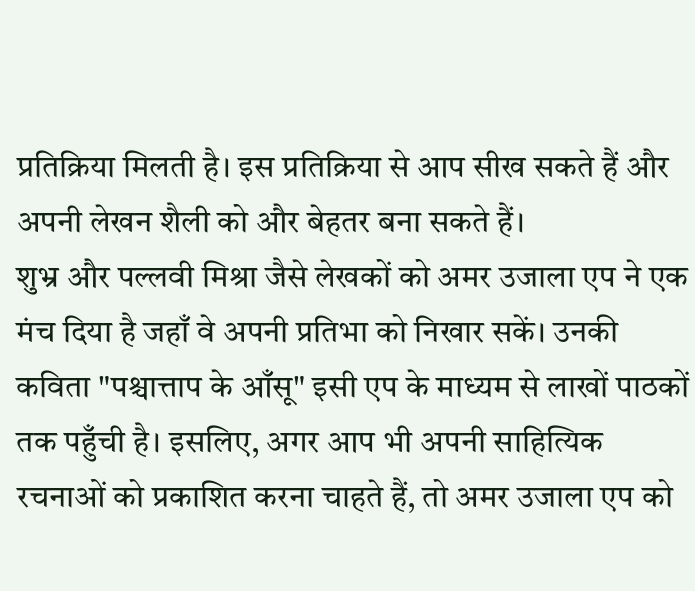प्रतिक्रिया मिलती है। इस प्रतिक्रिया से आप सीख सकते हैं और अपनी लेखन शैली को और बेहतर बना सकते हैं।
शुभ्र और पल्लवी मिश्रा जैसे लेखकों को अमर उजाला एप ने एक मंच दिया है जहाँ वे अपनी प्रतिभा को निखार सकें। उनकी कविता "पश्चात्ताप के आँसू" इसी एप के माध्यम से लाखों पाठकों तक पहुँची है। इसलिए, अगर आप भी अपनी साहित्यिक रचनाओं को प्रकाशित करना चाहते हैं, तो अमर उजाला एप को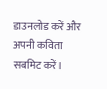डाउनलोड करें और अपनी कविता सबमिट करें।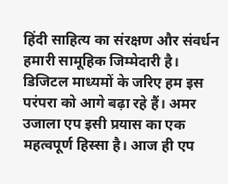हिंदी साहित्य का संरक्षण और संवर्धन हमारी सामूहिक जिम्मेदारी है। डिजिटल माध्यमों के जरिए हम इस परंपरा को आगे बढ़ा रहे हैं। अमर उजाला एप इसी प्रयास का एक महत्वपूर्ण हिस्सा है। आज ही एप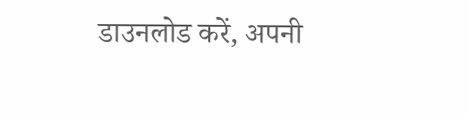डाउनलोड करें, अपनी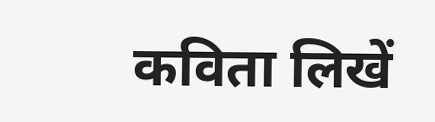कविता लिखें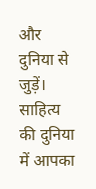और दुनिया से जुड़ें। साहित्य की दुनिया में आपका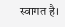स्वागत है।